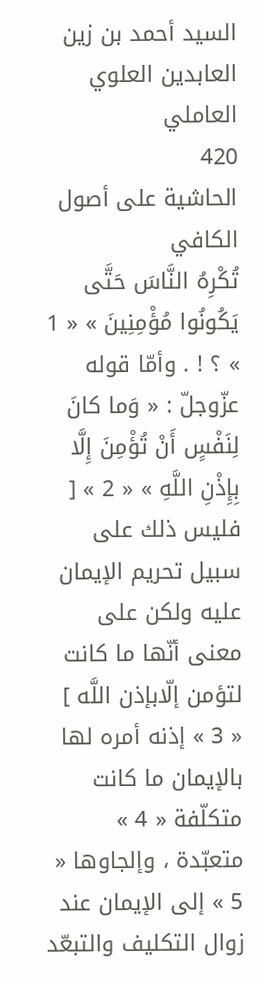السيد أحمد بن زين العابدين العلوي العاملي
420
الحاشية على أصول الكافي
تُكْرِهُ النَّاسَ حَتَّى يَكُونُوا مُؤْمِنِينَ » « 1 » ؟ ! . وأمّا قوله عزّوجلّ : « وَما كانَ لِنَفْسٍ أَنْ تُؤْمِنَ إِلَّا بِإِذْنِ اللَّهِ » « 2 » [ فليس ذلك على سبيل تحريم الإيمان عليه ولكن على معنى أنّها ما كانت لتؤمن إلّابإذن اللَّه ] « 3 » إذنه أمره لها بالإيمان ما كانت متكلّفة « 4 » متعبّدة ، وإلجاوها « 5 » إلى الإيمان عند زوال التكليف والتبعّد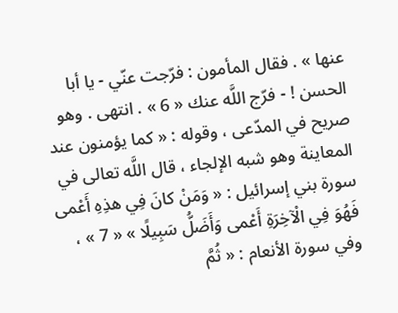عنها » . فقال المأمون : فرّجت عنّي - يا أبا الحسن ! - فرّج اللَّه عنك « 6 » . انتهى . وهو صريح في المدّعى ، وقوله : « كما يؤمنون عند المعاينة وهو شبه الإلجاء ، قال اللَّه تعالى في سورة بني إسرائيل : « وَمَنْ كانَ فِي هذِهِ أَعْمى فَهُوَ فِي الْآخِرَةِ أَعْمى وَأَضَلُّ سَبِيلًا » « 7 » ، وفي سورة الأنعام : « ثُمَّ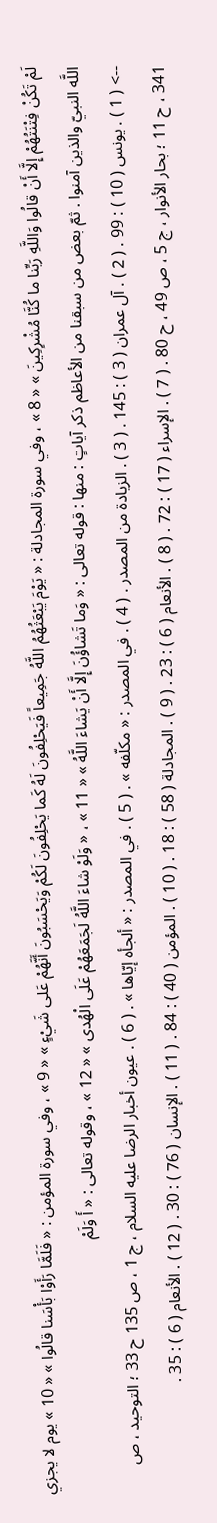لَمْ تَكُنْ فِتْنَتُهُمْ إِلَّا أَنْ قالُوا وَاللَّهِ رَبِّنا ما كُنَّا مُشْرِكِينَ » « 8 » ، وفي سورة المجادلة : « يَوْمَ يَبْعَثُهُمُ اللَّهُ جَمِيعاً فَيَحْلِفُونَ لَهُ كَما يَحْلِفُونَ لَكُمْ وَيَحْسَبُونَ أَنَّهُمْ عَلى شَيْءٍ » « 9 » ، وفي سورة المؤمن : « فَلَمَّا رَأَوْا بَأْسَنا قالُوا » « 10 » يوم لا يجزي اللَّه النبيّ والذين آمنوا . ثمّ بعض من سبقنا من الأعاظم ذكر آياتٍ : منها : قوله تعالى : « وَما تَشاؤُنَ إِلَّا أَنْ يَشاءَ اللَّهُ » « 11 » ، « وَلَوْ شاءَ اللَّهُ لَجَمَعَهُمْ عَلَى الْهُدى » « 12 » ، وقوله تعالى : « أَ وَلَمْ
--> ( 1 ) . يونس ( 10 ) : 99 . ( 2 ) . آل عمران ( 3 ) : 145 . ( 3 ) . الزيادة من المصدر . ( 4 ) . في المصدر : « مكلّفه » . ( 5 ) . في المصدر : « ألجأه إيّاها » . ( 6 ) . عيون أخبار الرضا عليه السلام ، ج 1 ، ص 135 ح 33 ؛ التوحيد ، ص 341 ، ح 11 ؛ بحار الأنوار ، ج 5 ، ص 49 ، ح 80 . ( 7 ) . الإسراء ( 17 ) : 72 . ( 8 ) . الأنعام ( 6 ) : 23 . ( 9 ) . المجادلة ( 58 ) : 18 . ( 10 ) . المؤمن ( 40 ) : 84 . ( 11 ) . الإنسان ( 76 ) : 30 . ( 12 ) . الأنعام ( 6 ) : 35 .